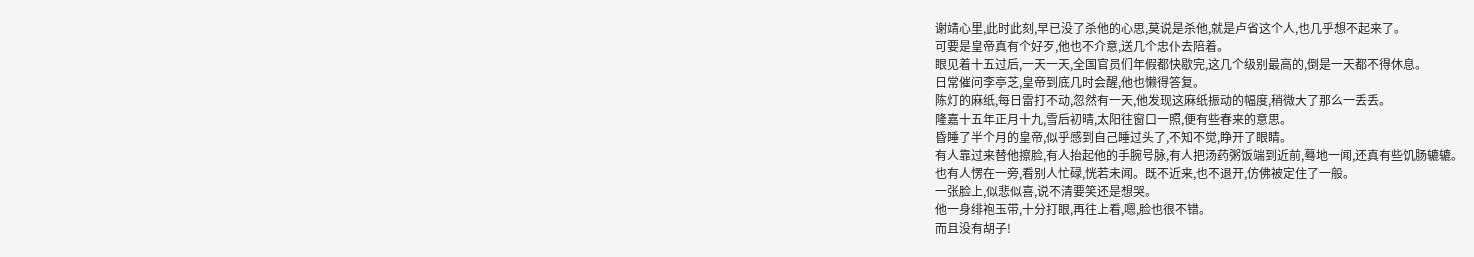谢靖心里,此时此刻,早已没了杀他的心思,莫说是杀他,就是卢省这个人,也几乎想不起来了。
可要是皇帝真有个好歹,他也不介意,送几个忠仆去陪着。
眼见着十五过后,一天一天,全国官员们年假都快歇完,这几个级别最高的,倒是一天都不得休息。
日常催问李亭芝,皇帝到底几时会醒,他也懒得答复。
陈灯的麻纸,每日雷打不动,忽然有一天,他发现这麻纸振动的幅度,稍微大了那么一丢丢。
隆嘉十五年正月十九,雪后初晴,太阳往窗口一照,便有些春来的意思。
昏睡了半个月的皇帝,似乎感到自己睡过头了,不知不觉,睁开了眼睛。
有人靠过来替他擦脸,有人抬起他的手腕号脉,有人把汤药粥饭端到近前,蓦地一闻,还真有些饥肠辘辘。
也有人愣在一旁,看别人忙碌,恍若未闻。既不近来,也不退开,仿佛被定住了一般。
一张脸上,似悲似喜,说不清要笑还是想哭。
他一身绯袍玉带,十分打眼,再往上看,嗯,脸也很不错。
而且没有胡子!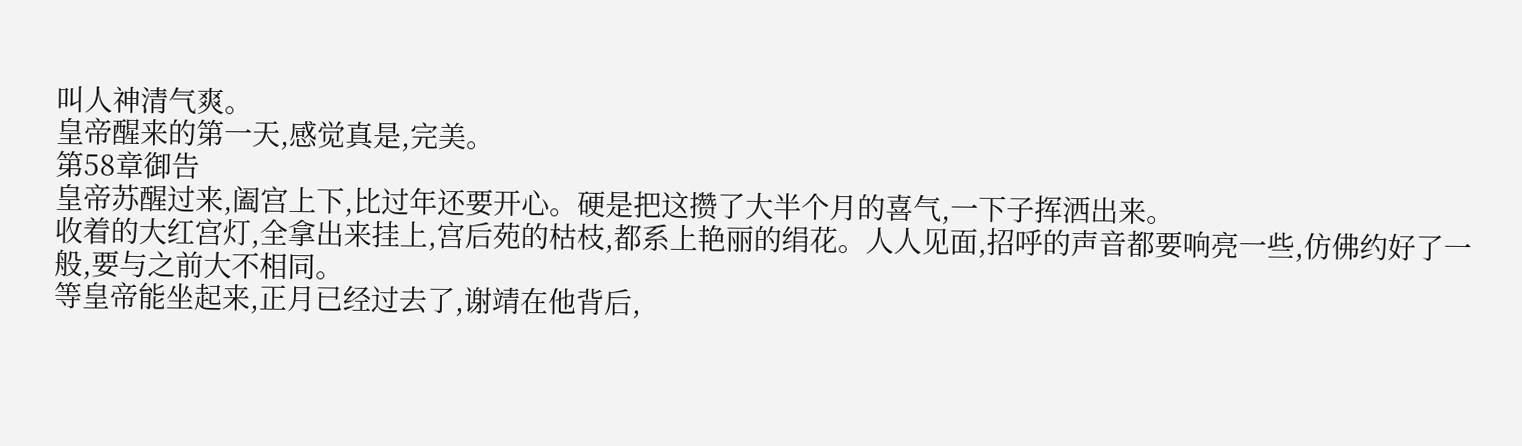叫人神清气爽。
皇帝醒来的第一天,感觉真是,完美。
第58章御告
皇帝苏醒过来,阖宫上下,比过年还要开心。硬是把这攒了大半个月的喜气,一下子挥洒出来。
收着的大红宫灯,全拿出来挂上,宫后苑的枯枝,都系上艳丽的绢花。人人见面,招呼的声音都要响亮一些,仿佛约好了一般,要与之前大不相同。
等皇帝能坐起来,正月已经过去了,谢靖在他背后,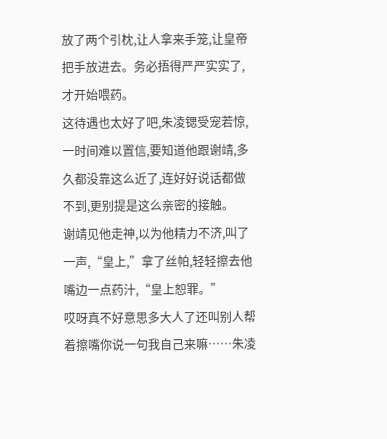放了两个引枕,让人拿来手笼,让皇帝把手放进去。务必捂得严严实实了,才开始喂药。
这待遇也太好了吧,朱凌锶受宠若惊,一时间难以置信,要知道他跟谢靖,多久都没靠这么近了,连好好说话都做不到,更别提是这么亲密的接触。
谢靖见他走神,以为他精力不济,叫了一声,“皇上,”拿了丝帕,轻轻擦去他嘴边一点药汁,“皇上恕罪。”
哎呀真不好意思多大人了还叫别人帮着擦嘴你说一句我自己来嘛……朱凌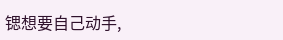锶想要自己动手,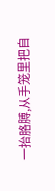一抬胳膊,从手笼里把自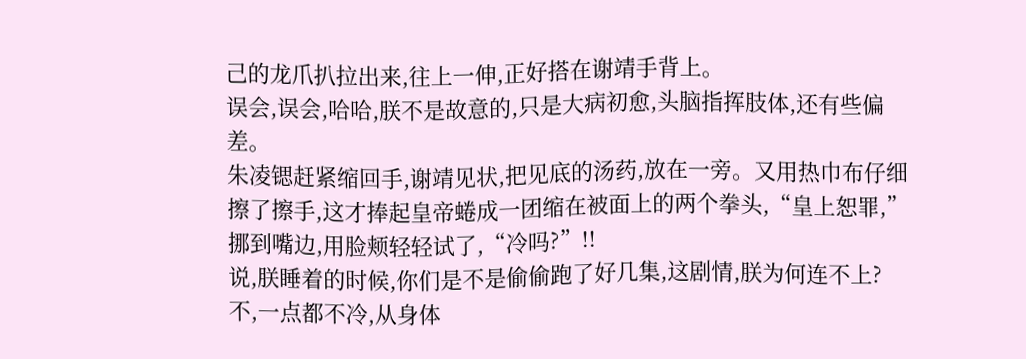己的龙爪扒拉出来,往上一伸,正好搭在谢靖手背上。
误会,误会,哈哈,朕不是故意的,只是大病初愈,头脑指挥肢体,还有些偏差。
朱凌锶赶紧缩回手,谢靖见状,把见底的汤药,放在一旁。又用热巾布仔细擦了擦手,这才捧起皇帝蜷成一团缩在被面上的两个拳头,“皇上恕罪,”挪到嘴边,用脸颊轻轻试了,“冷吗?”!!
说,朕睡着的时候,你们是不是偷偷跑了好几集,这剧情,朕为何连不上?
不,一点都不冷,从身体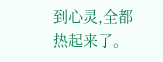到心灵,全都热起来了。